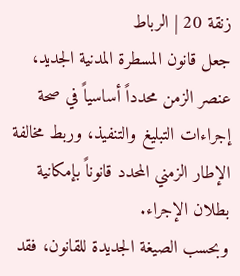زنقة 20 | الرباط
جعل قانون المسطرة المدنية الجديد، عنصر الزمن محدداً أساسياً في صحة إجراءات التبليغ والتنفيذ، وربط مخالفة الإطار الزمني المحدد قانوناً بإمكانية بطلان الإجراء.
وبحسب الصيغة الجديدة للقانون، فقد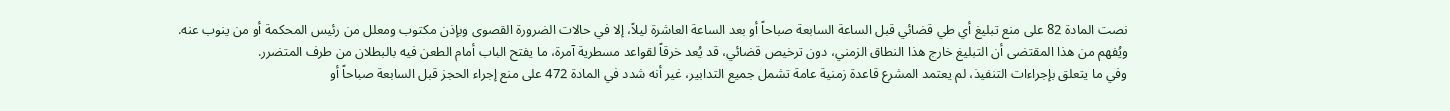نصت المادة 82 على منع تبليغ أي طي قضائي قبل الساعة السابعة صباحاً أو بعد الساعة العاشرة ليلاً، إلا في حالات الضرورة القصوى وبإذن مكتوب ومعلل من رئيس المحكمة أو من ينوب عنه.
ويُفهم من هذا المقتضى أن التبليغ خارج هذا النطاق الزمني، دون ترخيص قضائي، قد يُعد خرقاً لقواعد مسطرية آمرة، ما يفتح الباب أمام الطعن فيه بالبطلان من طرف المتضرر.
وفي ما يتعلق بإجراءات التنفيذ، لم يعتمد المشرع قاعدة زمنية عامة تشمل جميع التدابير، غير أنه شدد في المادة 472 على منع إجراء الحجز قبل السابعة صباحاً أو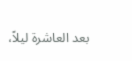بعد العاشرة ليلاً،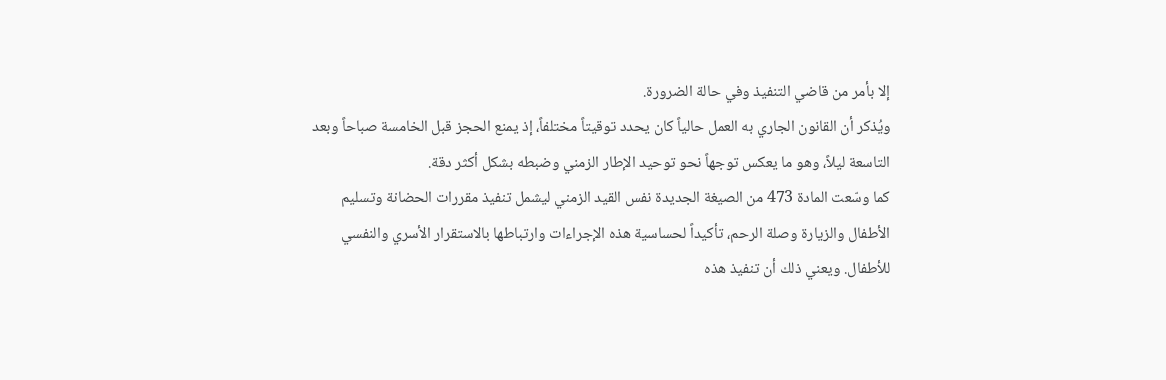إلا بأمر من قاضي التنفيذ وفي حالة الضرورة.
ويُذكر أن القانون الجاري به العمل حالياً كان يحدد توقيتاً مختلفاً، إذ يمنع الحجز قبل الخامسة صباحاً وبعد التاسعة ليلاً، وهو ما يعكس توجهاً نحو توحيد الإطار الزمني وضبطه بشكل أكثر دقة.
كما وسّعت المادة 473 من الصيغة الجديدة نفس القيد الزمني ليشمل تنفيذ مقررات الحضانة وتسليم الأطفال والزيارة وصلة الرحم، تأكيداً لحساسية هذه الإجراءات وارتباطها بالاستقرار الأسري والنفسي للأطفال. ويعني ذلك أن تنفيذ هذه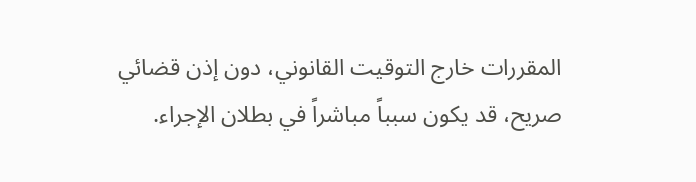المقررات خارج التوقيت القانوني، دون إذن قضائي صريح، قد يكون سبباً مباشراً في بطلان الإجراء.